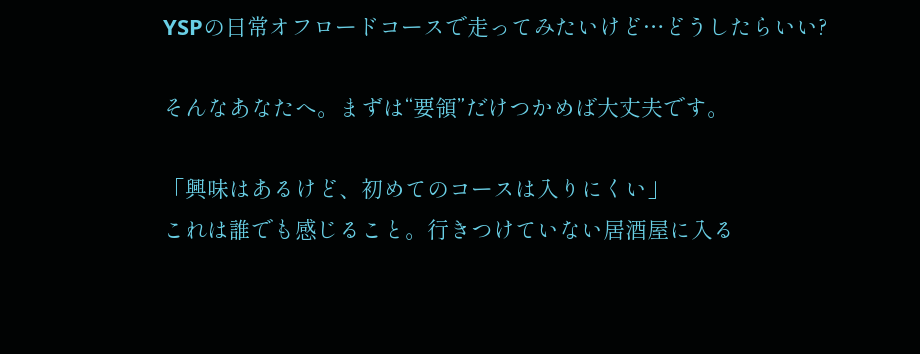YSPの日常オフロードコースで走ってみたいけど…どうしたらいい?

そんなあなたへ。まずは“要領”だけつかめば大丈夫です。

「興味はあるけど、初めてのコースは入りにくい」
これは誰でも感じること。行きつけていない居酒屋に入る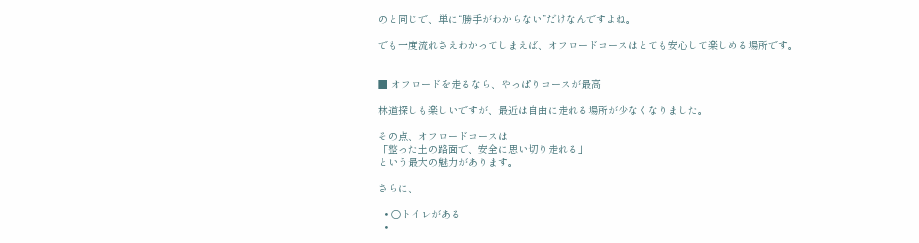のと同じで、単に“勝手がわからない”だけなんですよね。

でも一度流れさえわかってしまえば、オフロードコースはとても安心して楽しめる場所です。


■ オフロードを走るなら、やっぱりコースが最高

林道探しも楽しいですが、最近は自由に走れる場所が少なくなりました。

その点、オフロードコースは
「整った土の路面で、安全に思い切り走れる」
という最大の魅力があります。

さらに、

  • 〇トイレがある
  •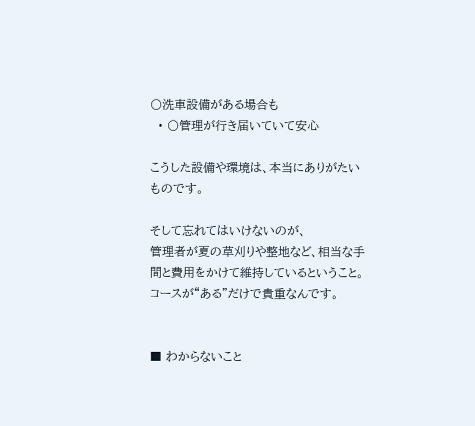〇洗車設備がある場合も
  • 〇管理が行き届いていて安心

こうした設備や環境は、本当にありがたいものです。

そして忘れてはいけないのが、
管理者が夏の草刈りや整地など、相当な手間と費用をかけて維持しているということ。
コースが“ある”だけで貴重なんです。


■ わからないこと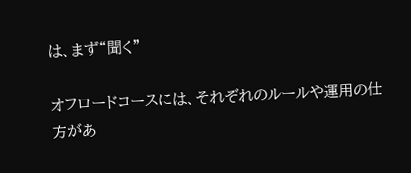は、まず“聞く”

オフロードコースには、それぞれのルールや運用の仕方があ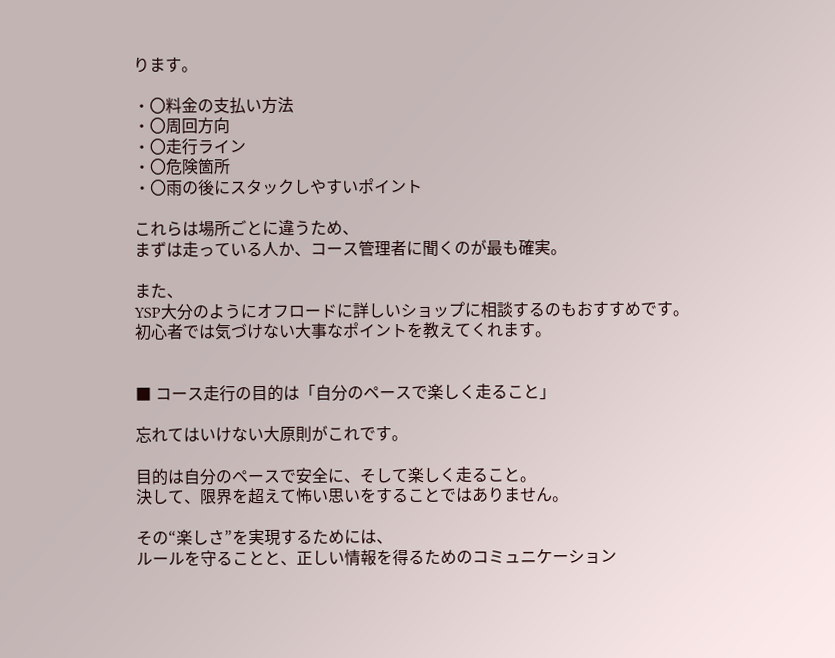ります。

・〇料金の支払い方法
・〇周回方向
・〇走行ライン
・〇危険箇所
・〇雨の後にスタックしやすいポイント

これらは場所ごとに違うため、
まずは走っている人か、コース管理者に聞くのが最も確実。

また、
YSP大分のようにオフロードに詳しいショップに相談するのもおすすめです。
初心者では気づけない大事なポイントを教えてくれます。


■ コース走行の目的は「自分のペースで楽しく走ること」

忘れてはいけない大原則がこれです。

目的は自分のペースで安全に、そして楽しく走ること。
決して、限界を超えて怖い思いをすることではありません。

その“楽しさ”を実現するためには、
ルールを守ることと、正しい情報を得るためのコミュニケーション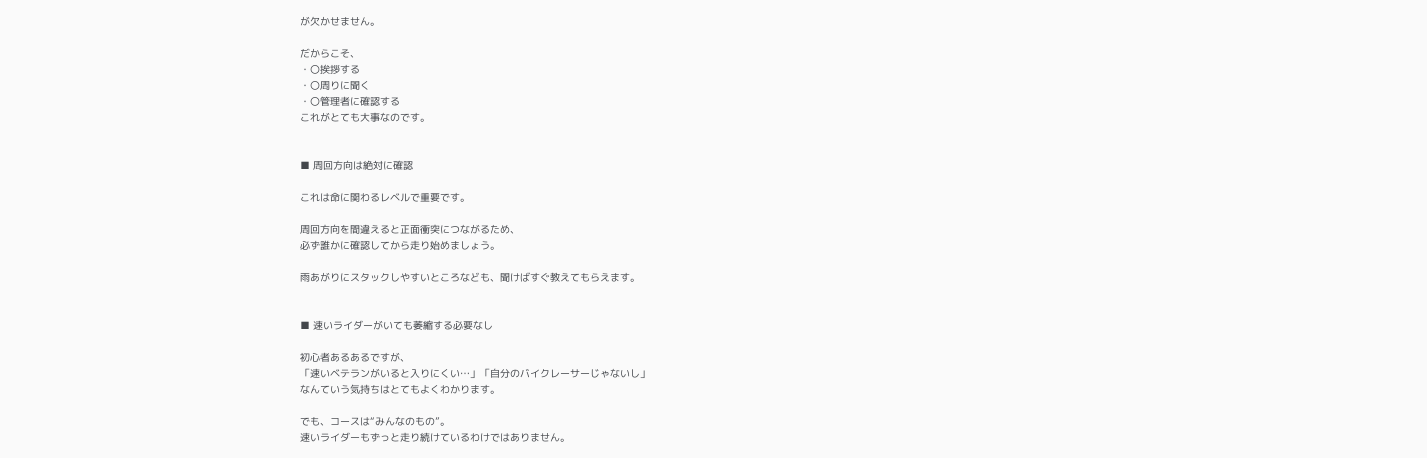が欠かせません。

だからこそ、
・〇挨拶する
・〇周りに聞く
・〇管理者に確認する
これがとても大事なのです。


■ 周回方向は絶対に確認

これは命に関わるレベルで重要です。

周回方向を間違えると正面衝突につながるため、
必ず誰かに確認してから走り始めましょう。

雨あがりにスタックしやすいところなども、聞けばすぐ教えてもらえます。


■ 速いライダーがいても萎縮する必要なし

初心者あるあるですが、
「速いベテランがいると入りにくい…」「自分のバイクレーサーじゃないし」
なんていう気持ちはとてもよくわかります。

でも、コースは“みんなのもの”。
速いライダーもずっと走り続けているわけではありません。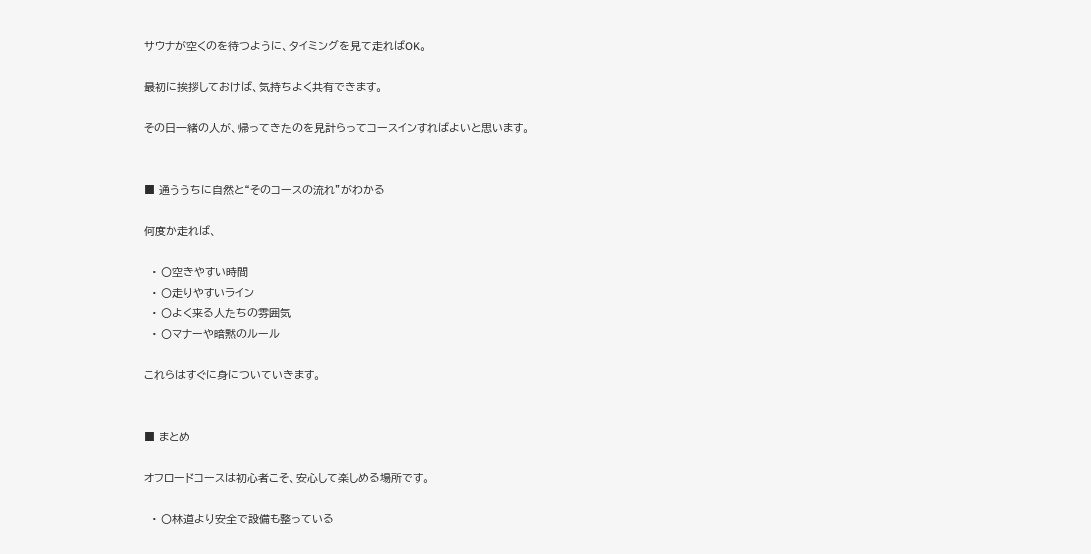サウナが空くのを待つように、タイミングを見て走ればOK。

最初に挨拶しておけば、気持ちよく共有できます。

その日一緒の人が、帰ってきたのを見計らってコースインすればよいと思います。


■ 通ううちに自然と“そのコースの流れ”がわかる

何度か走れば、

  • 〇空きやすい時間
  • 〇走りやすいライン
  • 〇よく来る人たちの雰囲気
  • 〇マナーや暗黙のルール

これらはすぐに身についていきます。


■ まとめ

オフロードコースは初心者こそ、安心して楽しめる場所です。

  • 〇林道より安全で設備も整っている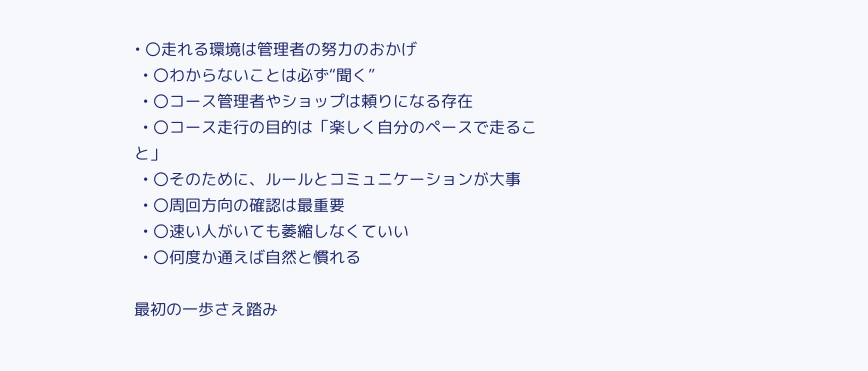• 〇走れる環境は管理者の努力のおかげ
  • 〇わからないことは必ず“聞く”
  • 〇コース管理者やショップは頼りになる存在
  • 〇コース走行の目的は「楽しく自分のペースで走ること」
  • 〇そのために、ルールとコミュニケーションが大事
  • 〇周回方向の確認は最重要
  • 〇速い人がいても萎縮しなくていい
  • 〇何度か通えば自然と慣れる

最初の一歩さえ踏み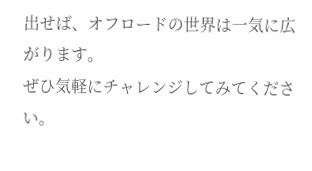出せば、オフロードの世界は一気に広がります。
ぜひ気軽にチャレンジしてみてください。